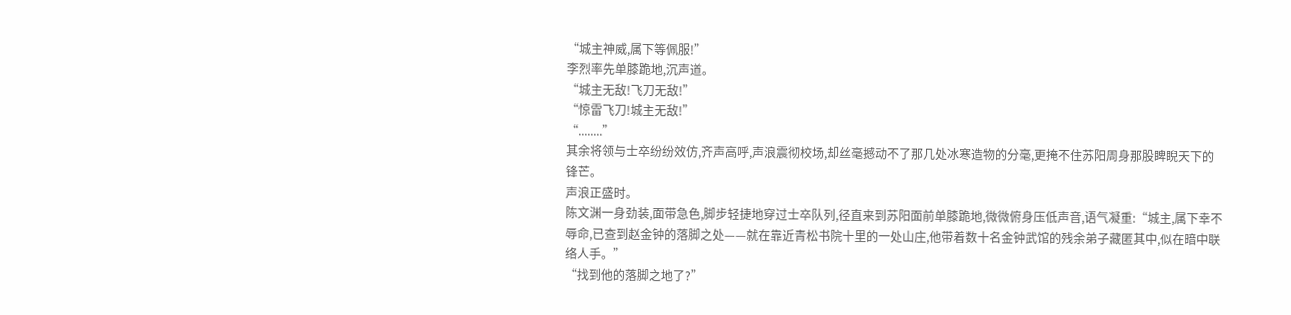“城主神威,属下等佩服!”
李烈率先单膝跪地,沉声道。
“城主无敌!飞刀无敌!”
“惊雷飞刀!城主无敌!”
“........”
其余将领与士卒纷纷效仿,齐声高呼,声浪震彻校场,却丝毫撼动不了那几处冰寒造物的分毫,更掩不住苏阳周身那股睥睨天下的锋芒。
声浪正盛时。
陈文渊一身劲装,面带急色,脚步轻捷地穿过士卒队列,径直来到苏阳面前单膝跪地,微微俯身压低声音,语气凝重:“城主,属下幸不辱命,已查到赵金钟的落脚之处——就在靠近青松书院十里的一处山庄,他带着数十名金钟武馆的残余弟子藏匿其中,似在暗中联络人手。”
“找到他的落脚之地了?”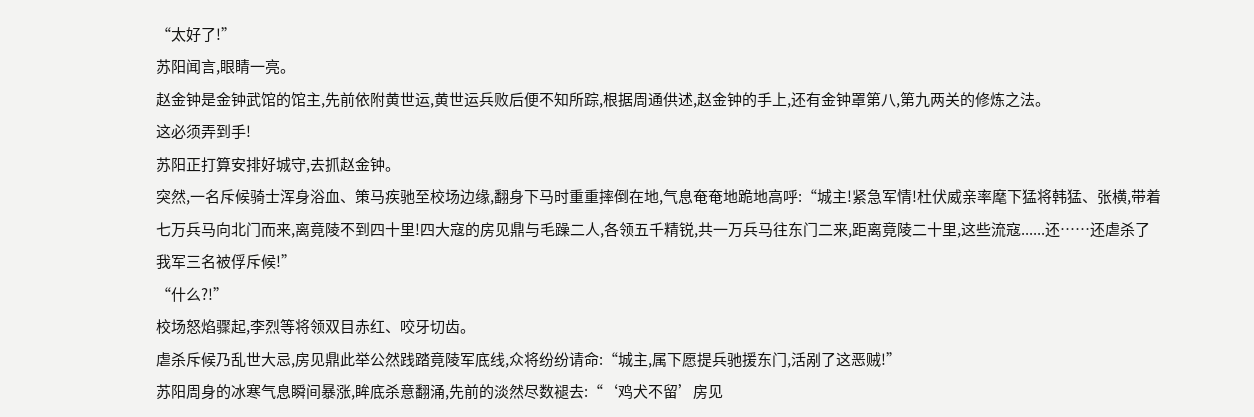“太好了!”
苏阳闻言,眼睛一亮。
赵金钟是金钟武馆的馆主,先前依附黄世运,黄世运兵败后便不知所踪,根据周通供述,赵金钟的手上,还有金钟罩第八,第九两关的修炼之法。
这必须弄到手!
苏阳正打算安排好城守,去抓赵金钟。
突然,一名斥候骑士浑身浴血、策马疾驰至校场边缘,翻身下马时重重摔倒在地,气息奄奄地跪地高呼:“城主!紧急军情!杜伏威亲率麾下猛将韩猛、张横,带着七万兵马向北门而来,离竟陵不到四十里!四大寇的房见鼎与毛躁二人,各领五千精锐,共一万兵马往东门二来,距离竟陵二十里,这些流寇......还……还虐杀了我军三名被俘斥候!”
“什么?!”
校场怒焰骤起,李烈等将领双目赤红、咬牙切齿。
虐杀斥候乃乱世大忌,房见鼎此举公然践踏竟陵军底线,众将纷纷请命:“城主,属下愿提兵驰援东门,活剐了这恶贼!”
苏阳周身的冰寒气息瞬间暴涨,眸底杀意翻涌,先前的淡然尽数褪去:“‘鸡犬不留’房见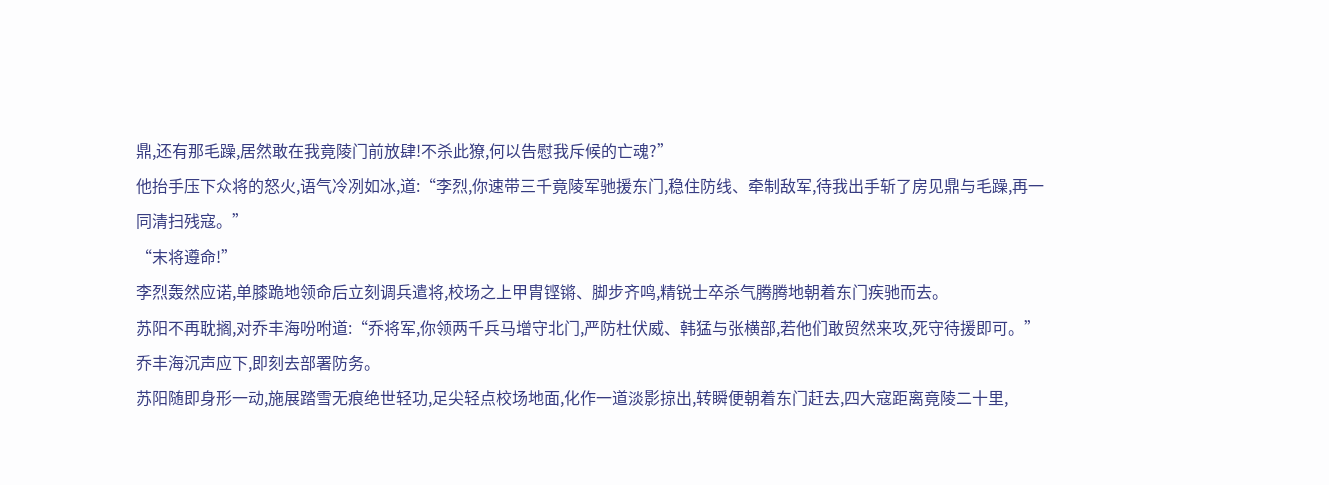鼎,还有那毛躁,居然敢在我竟陵门前放肆!不杀此獠,何以告慰我斥候的亡魂?”
他抬手压下众将的怒火,语气冷冽如冰,道:“李烈,你速带三千竟陵军驰援东门,稳住防线、牵制敌军,待我出手斩了房见鼎与毛躁,再一同清扫残寇。”
“末将遵命!”
李烈轰然应诺,单膝跪地领命后立刻调兵遣将,校场之上甲胄铿锵、脚步齐鸣,精锐士卒杀气腾腾地朝着东门疾驰而去。
苏阳不再耽搁,对乔丰海吩咐道:“乔将军,你领两千兵马增守北门,严防杜伏威、韩猛与张横部,若他们敢贸然来攻,死守待援即可。”
乔丰海沉声应下,即刻去部署防务。
苏阳随即身形一动,施展踏雪无痕绝世轻功,足尖轻点校场地面,化作一道淡影掠出,转瞬便朝着东门赶去,四大寇距离竟陵二十里,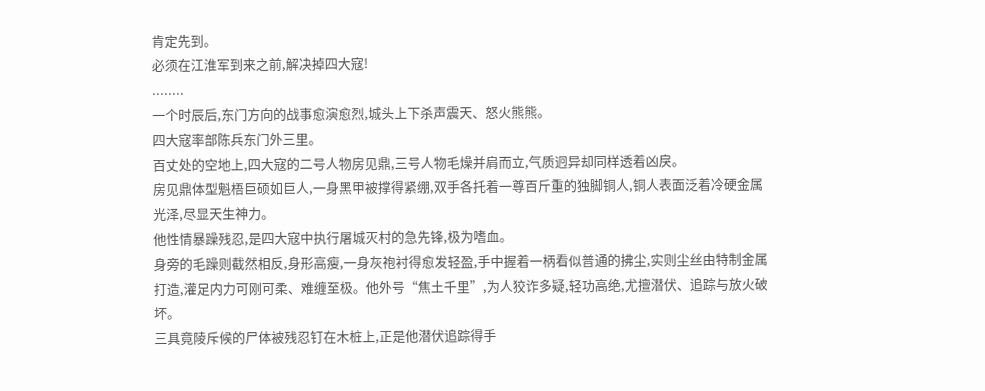肯定先到。
必须在江淮军到来之前,解决掉四大寇!
........
一个时辰后,东门方向的战事愈演愈烈,城头上下杀声震天、怒火熊熊。
四大寇率部陈兵东门外三里。
百丈处的空地上,四大寇的二号人物房见鼎,三号人物毛燥并肩而立,气质迥异却同样透着凶戾。
房见鼎体型魁梧巨硕如巨人,一身黑甲被撑得紧绷,双手各托着一尊百斤重的独脚铜人,铜人表面泛着冷硬金属光泽,尽显天生神力。
他性情暴躁残忍,是四大寇中执行屠城灭村的急先锋,极为嗜血。
身旁的毛躁则截然相反,身形高瘦,一身灰袍衬得愈发轻盈,手中握着一柄看似普通的拂尘,实则尘丝由特制金属打造,灌足内力可刚可柔、难缠至极。他外号“焦土千里”,为人狡诈多疑,轻功高绝,尤擅潜伏、追踪与放火破坏。
三具竟陵斥候的尸体被残忍钉在木桩上,正是他潜伏追踪得手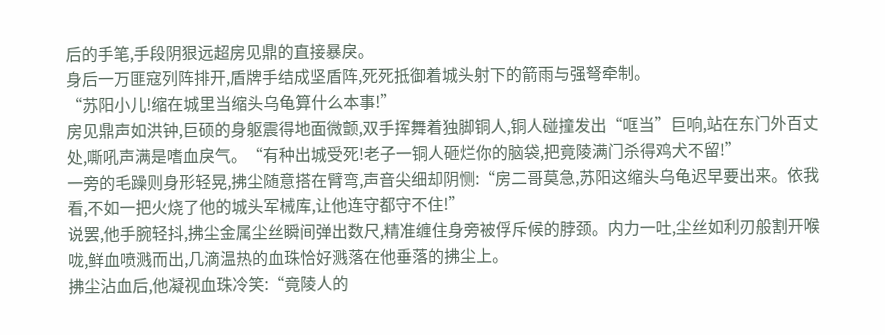后的手笔,手段阴狠远超房见鼎的直接暴戾。
身后一万匪寇列阵排开,盾牌手结成坚盾阵,死死抵御着城头射下的箭雨与强弩牵制。
“苏阳小儿!缩在城里当缩头乌龟算什么本事!”
房见鼎声如洪钟,巨硕的身躯震得地面微颤,双手挥舞着独脚铜人,铜人碰撞发出“哐当”巨响,站在东门外百丈处,嘶吼声满是嗜血戾气。“有种出城受死!老子一铜人砸烂你的脑袋,把竟陵满门杀得鸡犬不留!”
一旁的毛躁则身形轻晃,拂尘随意搭在臂弯,声音尖细却阴恻:“房二哥莫急,苏阳这缩头乌龟迟早要出来。依我看,不如一把火烧了他的城头军械库,让他连守都守不住!”
说罢,他手腕轻抖,拂尘金属尘丝瞬间弹出数尺,精准缠住身旁被俘斥候的脖颈。内力一吐,尘丝如利刃般割开喉咙,鲜血喷溅而出,几滴温热的血珠恰好溅落在他垂落的拂尘上。
拂尘沾血后,他凝视血珠冷笑:“竟陵人的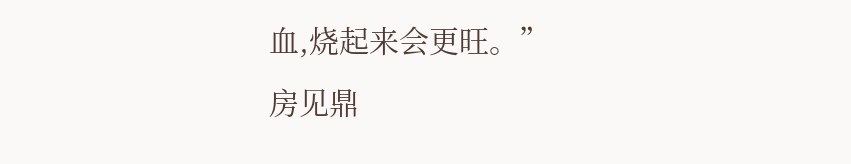血,烧起来会更旺。”
房见鼎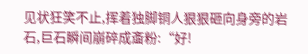见状狂笑不止,挥着独脚铜人狠狠砸向身旁的岩石,巨石瞬间崩碎成齑粉:“好!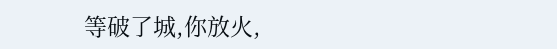等破了城,你放火,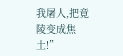我屠人,把竟陵变成焦土!”